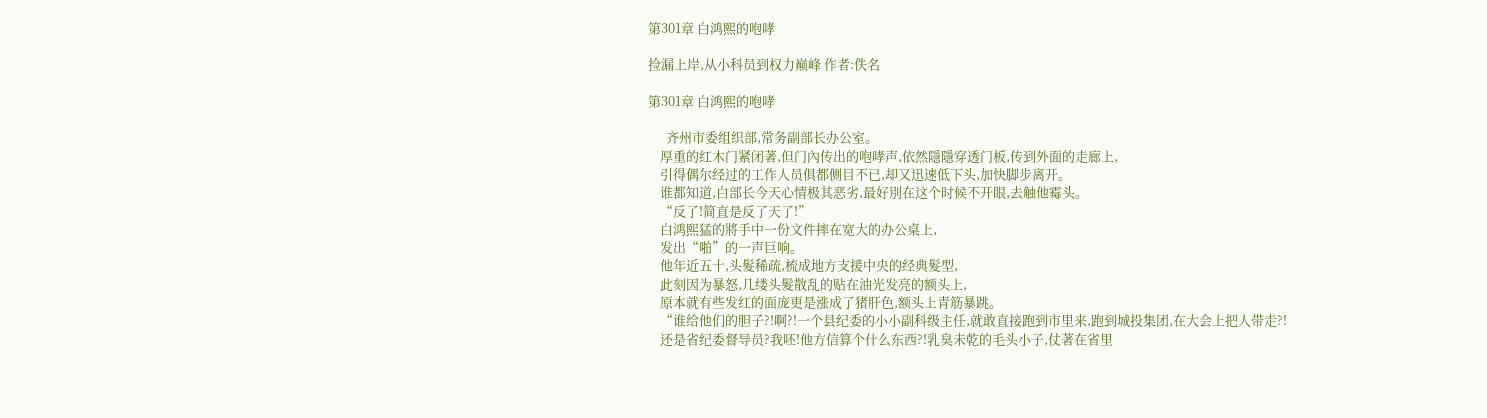第301章 白鸿熙的咆哮

捡漏上岸,从小科员到权力巅峰 作者:佚名

第301章 白鸿熙的咆哮

      齐州市委组织部,常务副部长办公室。
    厚重的红木门紧闭著,但门內传出的咆哮声,依然隱隱穿透门板,传到外面的走廊上,
    引得偶尔经过的工作人员俱都侧目不已,却又迅速低下头,加快脚步离开。
    谁都知道,白部长今天心情极其恶劣,最好別在这个时候不开眼,去触他霉头。
    “反了!简直是反了天了!”
    白鸿熙猛的將手中一份文件摔在宽大的办公桌上,
    发出“啪”的一声巨响。
    他年近五十,头髮稀疏,梳成地方支援中央的经典髮型,
    此刻因为暴怒,几缕头髮散乱的贴在油光发亮的额头上,
    原本就有些发红的面庞更是涨成了猪肝色,额头上青筋暴跳。
    “谁给他们的胆子?!啊?!一个县纪委的小小副科级主任,就敢直接跑到市里来,跑到城投集团,在大会上把人带走?!
    还是省纪委督导员?我呸!他方信算个什么东西?!乳臭未乾的毛头小子,仗著在省里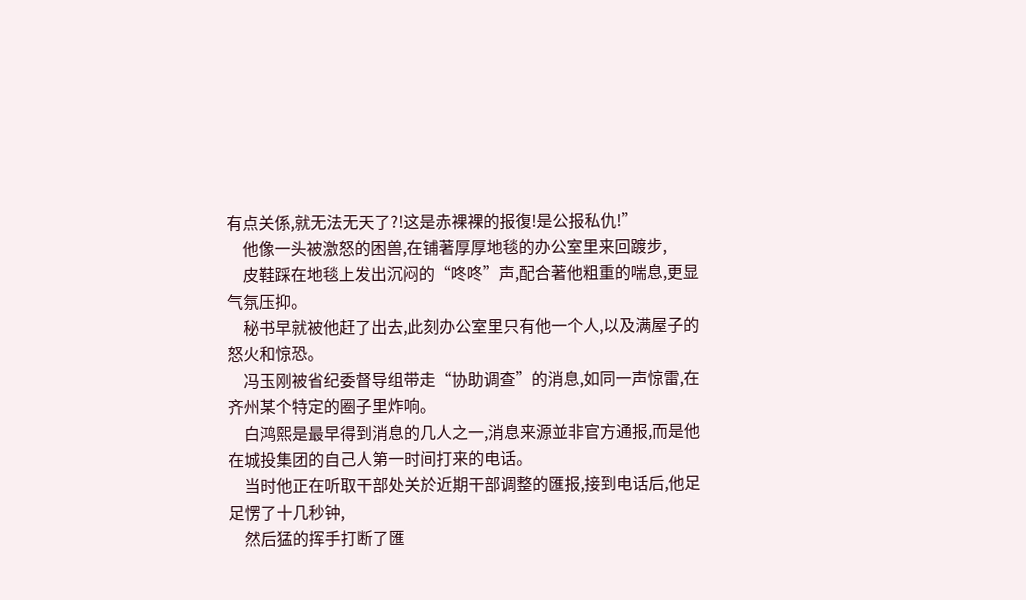有点关係,就无法无天了?!这是赤裸裸的报復!是公报私仇!”
    他像一头被激怒的困兽,在铺著厚厚地毯的办公室里来回踱步,
    皮鞋踩在地毯上发出沉闷的“咚咚”声,配合著他粗重的喘息,更显气氛压抑。
    秘书早就被他赶了出去,此刻办公室里只有他一个人,以及满屋子的怒火和惊恐。
    冯玉刚被省纪委督导组带走“协助调查”的消息,如同一声惊雷,在齐州某个特定的圈子里炸响。
    白鸿熙是最早得到消息的几人之一,消息来源並非官方通报,而是他在城投集团的自己人第一时间打来的电话。
    当时他正在听取干部处关於近期干部调整的匯报,接到电话后,他足足愣了十几秒钟,
    然后猛的挥手打断了匯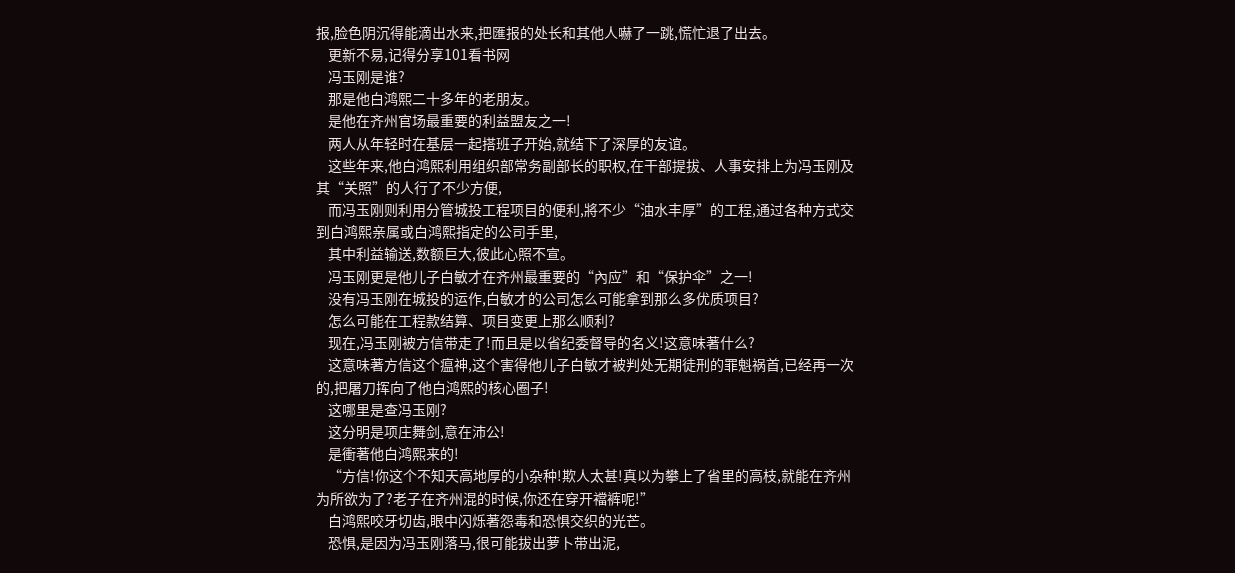报,脸色阴沉得能滴出水来,把匯报的处长和其他人嚇了一跳,慌忙退了出去。
    更新不易,记得分享101看书网
    冯玉刚是谁?
    那是他白鸿熙二十多年的老朋友。
    是他在齐州官场最重要的利益盟友之一!
    两人从年轻时在基层一起搭班子开始,就结下了深厚的友谊。
    这些年来,他白鸿熙利用组织部常务副部长的职权,在干部提拔、人事安排上为冯玉刚及其“关照”的人行了不少方便,
    而冯玉刚则利用分管城投工程项目的便利,將不少“油水丰厚”的工程,通过各种方式交到白鸿熙亲属或白鸿熙指定的公司手里,
    其中利益输送,数额巨大,彼此心照不宣。
    冯玉刚更是他儿子白敏才在齐州最重要的“內应”和“保护伞”之一!
    没有冯玉刚在城投的运作,白敏才的公司怎么可能拿到那么多优质项目?
    怎么可能在工程款结算、项目变更上那么顺利?
    现在,冯玉刚被方信带走了!而且是以省纪委督导的名义!这意味著什么?
    这意味著方信这个瘟神,这个害得他儿子白敏才被判处无期徒刑的罪魁祸首,已经再一次的,把屠刀挥向了他白鸿熙的核心圈子!
    这哪里是查冯玉刚?
    这分明是项庄舞剑,意在沛公!
    是衝著他白鸿熙来的!
    “方信!你这个不知天高地厚的小杂种!欺人太甚!真以为攀上了省里的高枝,就能在齐州为所欲为了?老子在齐州混的时候,你还在穿开襠裤呢!”
    白鸿熙咬牙切齿,眼中闪烁著怨毒和恐惧交织的光芒。
    恐惧,是因为冯玉刚落马,很可能拔出萝卜带出泥,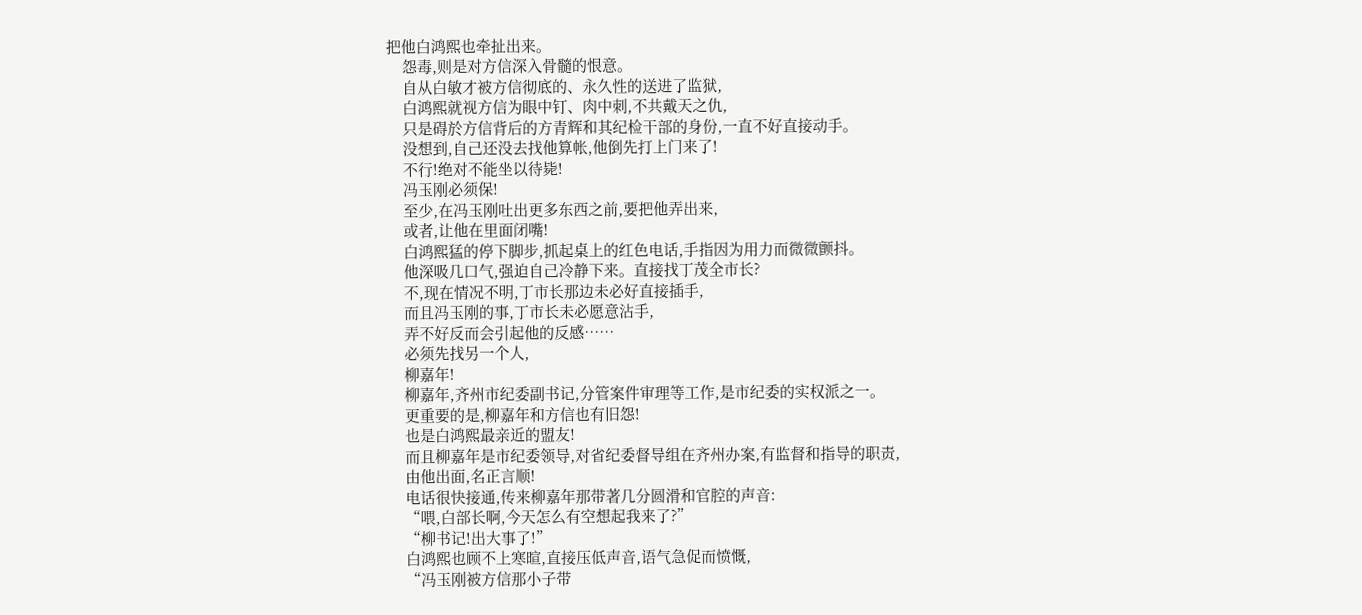把他白鸿熙也牵扯出来。
    怨毒,则是对方信深入骨髓的恨意。
    自从白敏才被方信彻底的、永久性的送进了监狱,
    白鸿熙就视方信为眼中钉、肉中刺,不共戴天之仇,
    只是碍於方信背后的方青辉和其纪检干部的身份,一直不好直接动手。
    没想到,自己还没去找他算帐,他倒先打上门来了!
    不行!绝对不能坐以待毙!
    冯玉刚必须保!
    至少,在冯玉刚吐出更多东西之前,要把他弄出来,
    或者,让他在里面闭嘴!
    白鸿熙猛的停下脚步,抓起桌上的红色电话,手指因为用力而微微颤抖。
    他深吸几口气,强迫自己冷静下来。直接找丁茂全市长?
    不,现在情况不明,丁市长那边未必好直接插手,
    而且冯玉刚的事,丁市长未必愿意沾手,
    弄不好反而会引起他的反感……
    必须先找另一个人,
    柳嘉年!
    柳嘉年,齐州市纪委副书记,分管案件审理等工作,是市纪委的实权派之一。
    更重要的是,柳嘉年和方信也有旧怨!
    也是白鸿熙最亲近的盟友!
    而且柳嘉年是市纪委领导,对省纪委督导组在齐州办案,有监督和指导的职责,
    由他出面,名正言顺!
    电话很快接通,传来柳嘉年那带著几分圆滑和官腔的声音:
    “喂,白部长啊,今天怎么有空想起我来了?”
    “柳书记!出大事了!”
    白鸿熙也顾不上寒暄,直接压低声音,语气急促而愤慨,
    “冯玉刚被方信那小子带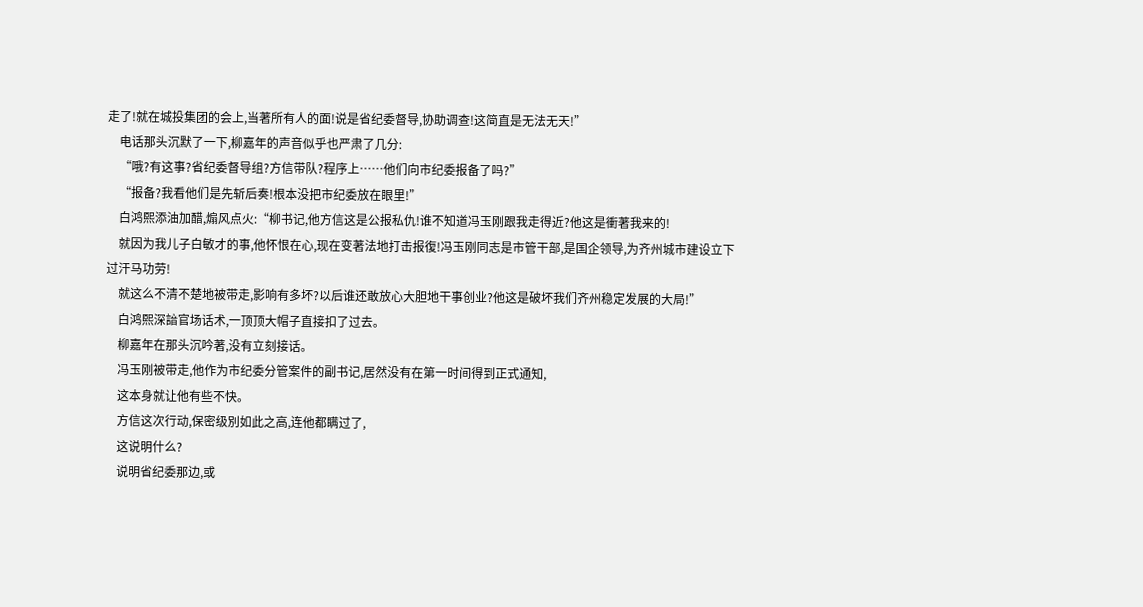走了!就在城投集团的会上,当著所有人的面!说是省纪委督导,协助调查!这简直是无法无天!”
    电话那头沉默了一下,柳嘉年的声音似乎也严肃了几分:
    “哦?有这事?省纪委督导组?方信带队?程序上……他们向市纪委报备了吗?”
    “报备?我看他们是先斩后奏!根本没把市纪委放在眼里!”
    白鸿熙添油加醋,煽风点火:“柳书记,他方信这是公报私仇!谁不知道冯玉刚跟我走得近?他这是衝著我来的!
    就因为我儿子白敏才的事,他怀恨在心,现在变著法地打击报復!冯玉刚同志是市管干部,是国企领导,为齐州城市建设立下过汗马功劳!
    就这么不清不楚地被带走,影响有多坏?以后谁还敢放心大胆地干事创业?他这是破坏我们齐州稳定发展的大局!”
    白鸿熙深諳官场话术,一顶顶大帽子直接扣了过去。
    柳嘉年在那头沉吟著,没有立刻接话。
    冯玉刚被带走,他作为市纪委分管案件的副书记,居然没有在第一时间得到正式通知,
    这本身就让他有些不快。
    方信这次行动,保密级別如此之高,连他都瞒过了,
    这说明什么?
    说明省纪委那边,或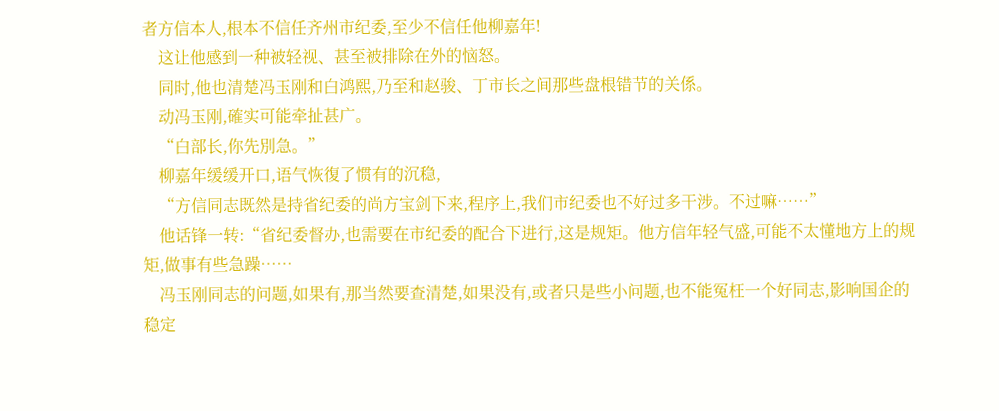者方信本人,根本不信任齐州市纪委,至少不信任他柳嘉年!
    这让他感到一种被轻视、甚至被排除在外的恼怒。
    同时,他也清楚冯玉刚和白鸿熙,乃至和赵骏、丁市长之间那些盘根错节的关係。
    动冯玉刚,確实可能牵扯甚广。
    “白部长,你先別急。”
    柳嘉年缓缓开口,语气恢復了惯有的沉稳,
    “方信同志既然是持省纪委的尚方宝剑下来,程序上,我们市纪委也不好过多干涉。不过嘛……”
    他话锋一转:“省纪委督办,也需要在市纪委的配合下进行,这是规矩。他方信年轻气盛,可能不太懂地方上的规矩,做事有些急躁……
    冯玉刚同志的问题,如果有,那当然要查清楚,如果没有,或者只是些小问题,也不能冤枉一个好同志,影响国企的稳定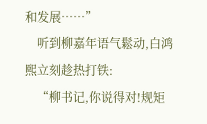和发展……”
    听到柳嘉年语气鬆动,白鸿熙立刻趁热打铁:
    “柳书记,你说得对!规矩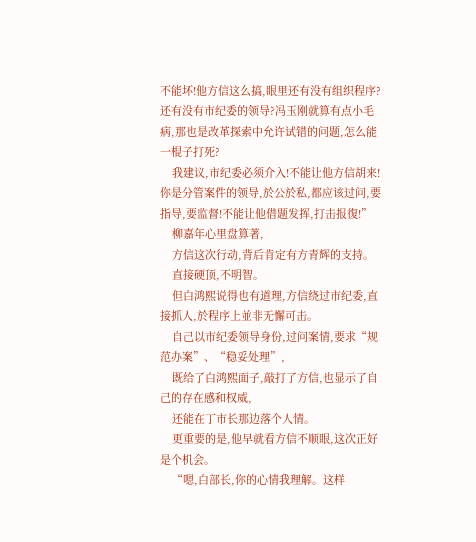不能坏!他方信这么搞,眼里还有没有组织程序?还有没有市纪委的领导?冯玉刚就算有点小毛病,那也是改革探索中允许试错的问题,怎么能一棍子打死?
    我建议,市纪委必须介入!不能让他方信胡来!你是分管案件的领导,於公於私,都应该过问,要指导,要监督!不能让他借题发挥,打击报復!”
    柳嘉年心里盘算著,
    方信这次行动,背后肯定有方青辉的支持。
    直接硬顶,不明智。
    但白鸿熙说得也有道理,方信绕过市纪委,直接抓人,於程序上並非无懈可击。
    自己以市纪委领导身份,过问案情,要求“规范办案”、“稳妥处理”,
    既给了白鸿熙面子,敲打了方信,也显示了自己的存在感和权威,
    还能在丁市长那边落个人情。
    更重要的是,他早就看方信不顺眼,这次正好是个机会。
    “嗯,白部长,你的心情我理解。这样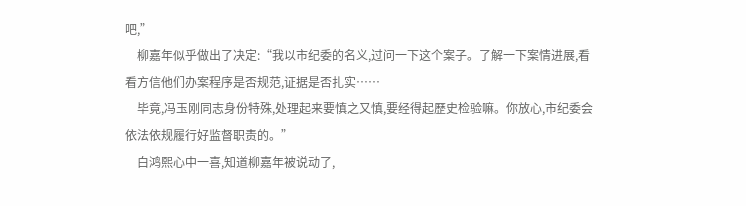吧,”
    柳嘉年似乎做出了决定:“我以市纪委的名义,过问一下这个案子。了解一下案情进展,看看方信他们办案程序是否规范,证据是否扎实……
    毕竟,冯玉刚同志身份特殊,处理起来要慎之又慎,要经得起歷史检验嘛。你放心,市纪委会依法依规履行好监督职责的。”
    白鸿熙心中一喜,知道柳嘉年被说动了,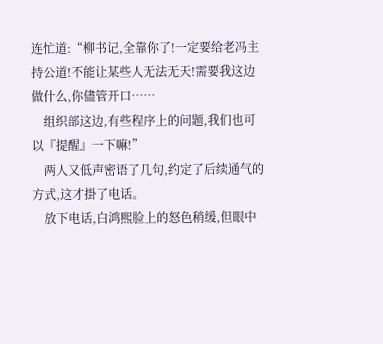连忙道:“柳书记,全靠你了!一定要给老冯主持公道!不能让某些人无法无天!需要我这边做什么,你儘管开口……
    组织部这边,有些程序上的问题,我们也可以『提醒』一下嘛!”
    两人又低声密语了几句,约定了后续通气的方式,这才掛了电话。
    放下电话,白鸿熙脸上的怒色稍缓,但眼中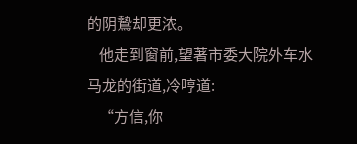的阴鷙却更浓。
    他走到窗前,望著市委大院外车水马龙的街道,冷哼道:
    “方信,你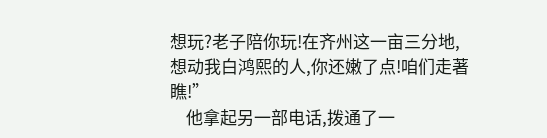想玩?老子陪你玩!在齐州这一亩三分地,想动我白鸿熙的人,你还嫩了点!咱们走著瞧!”
    他拿起另一部电话,拨通了一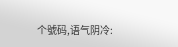个號码,语气阴冷: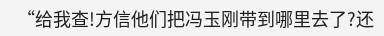“给我查!方信他们把冯玉刚带到哪里去了?还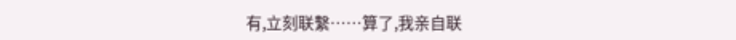有,立刻联繫……算了,我亲自联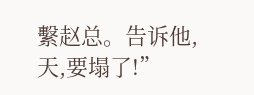繫赵总。告诉他,天,要塌了!”